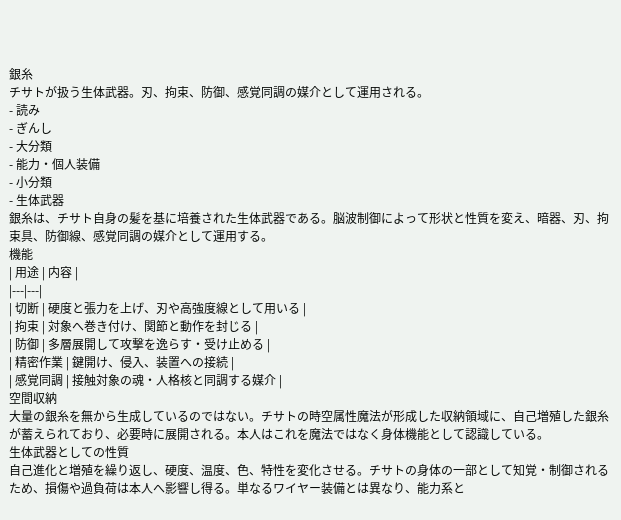銀糸
チサトが扱う生体武器。刃、拘束、防御、感覚同調の媒介として運用される。
- 読み
- ぎんし
- 大分類
- 能力・個人装備
- 小分類
- 生体武器
銀糸は、チサト自身の髪を基に培養された生体武器である。脳波制御によって形状と性質を変え、暗器、刃、拘束具、防御線、感覚同調の媒介として運用する。
機能
| 用途 | 内容 |
|---|---|
| 切断 | 硬度と張力を上げ、刃や高強度線として用いる |
| 拘束 | 対象へ巻き付け、関節と動作を封じる |
| 防御 | 多層展開して攻撃を逸らす・受け止める |
| 精密作業 | 鍵開け、侵入、装置への接続 |
| 感覚同調 | 接触対象の魂・人格核と同調する媒介 |
空間収納
大量の銀糸を無から生成しているのではない。チサトの時空属性魔法が形成した収納領域に、自己増殖した銀糸が蓄えられており、必要時に展開される。本人はこれを魔法ではなく身体機能として認識している。
生体武器としての性質
自己進化と増殖を繰り返し、硬度、温度、色、特性を変化させる。チサトの身体の一部として知覚・制御されるため、損傷や過負荷は本人へ影響し得る。単なるワイヤー装備とは異なり、能力系と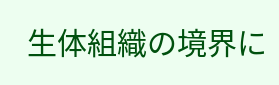生体組織の境界に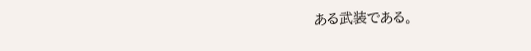ある武装である。